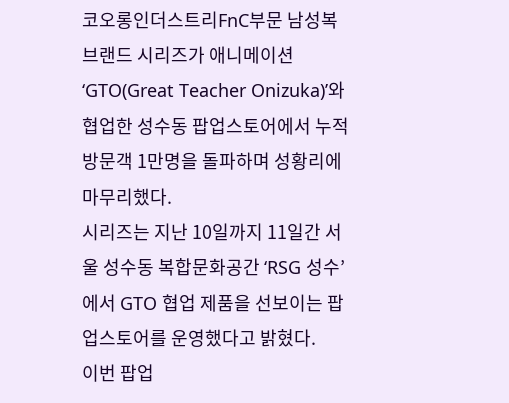코오롱인더스트리FnC부문 남성복 브랜드 시리즈가 애니메이션 ‘GTO(Great Teacher Onizuka)’와 협업한 성수동 팝업스토어에서 누적 방문객 1만명을 돌파하며 성황리에 마무리했다.
시리즈는 지난 10일까지 11일간 서울 성수동 복합문화공간 ‘RSG 성수’에서 GTO 협업 제품을 선보이는 팝업스토어를 운영했다고 밝혔다.
이번 팝업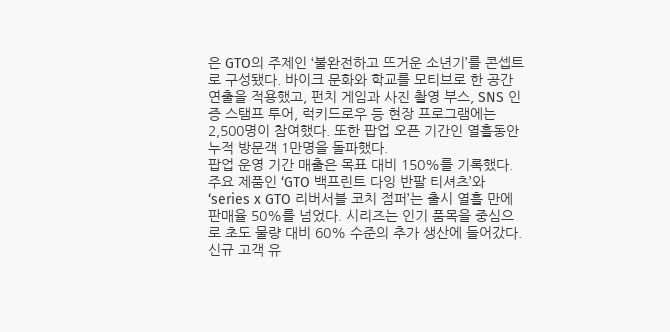은 GTO의 주제인 ‘불완전하고 뜨거운 소년기’를 콘셉트로 구성됐다. 바이크 문화와 학교를 모티브로 한 공간 연출을 적용했고, 펀치 게임과 사진 촬영 부스, SNS 인증 스탬프 투어, 럭키드로우 등 현장 프로그램에는 2,500명이 참여했다. 또한 팝업 오픈 기간인 열흘동안 누적 방문객 1만명을 돌파했다.
팝업 운영 기간 매출은 목표 대비 150%를 기록했다. 주요 제품인 ‘GTO 백프린트 다잉 반팔 티셔츠’와 ‘series x GTO 리버서블 코치 점퍼’는 출시 열흘 만에 판매율 50%를 넘었다. 시리즈는 인기 품목을 중심으로 초도 물량 대비 60% 수준의 추가 생산에 들어갔다.
신규 고객 유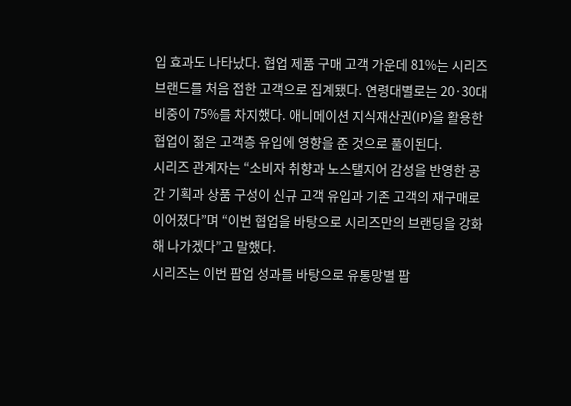입 효과도 나타났다. 협업 제품 구매 고객 가운데 81%는 시리즈 브랜드를 처음 접한 고객으로 집계됐다. 연령대별로는 20·30대 비중이 75%를 차지했다. 애니메이션 지식재산권(IP)을 활용한 협업이 젊은 고객층 유입에 영향을 준 것으로 풀이된다.
시리즈 관계자는 “소비자 취향과 노스탤지어 감성을 반영한 공간 기획과 상품 구성이 신규 고객 유입과 기존 고객의 재구매로 이어졌다”며 “이번 협업을 바탕으로 시리즈만의 브랜딩을 강화해 나가겠다”고 말했다.
시리즈는 이번 팝업 성과를 바탕으로 유통망별 팝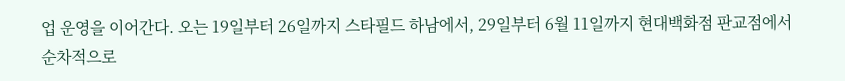업 운영을 이어간다. 오는 19일부터 26일까지 스타필드 하남에서, 29일부터 6월 11일까지 현대백화점 판교점에서 순차적으로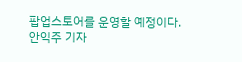팝업스토어를 운영할 예정이다.
안익주 기자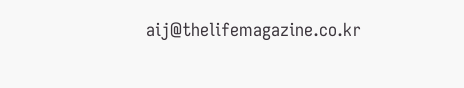aij@thelifemagazine.co.kr